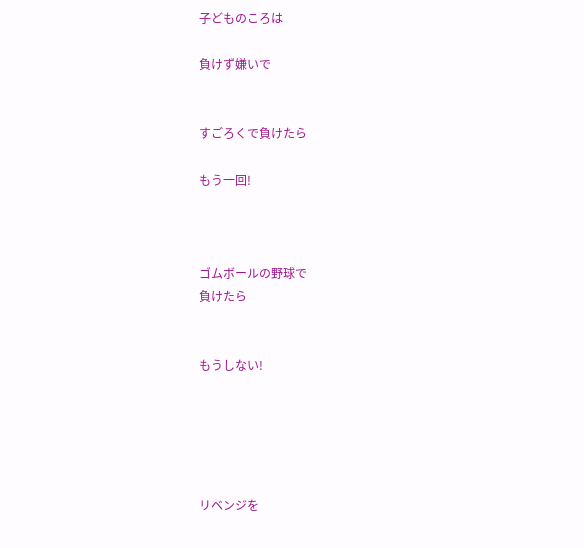子どものころは

負けず嫌いで


すごろくで負けたら

もう一回!



ゴムボールの野球で
負けたら


もうしない!





リベンジを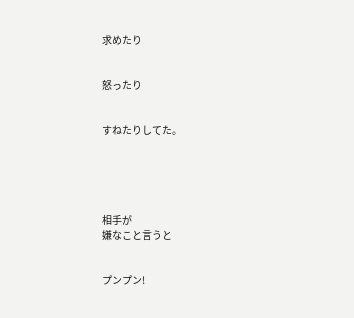求めたり


怒ったり


すねたりしてた。





相手が
嫌なこと言うと


プンプン!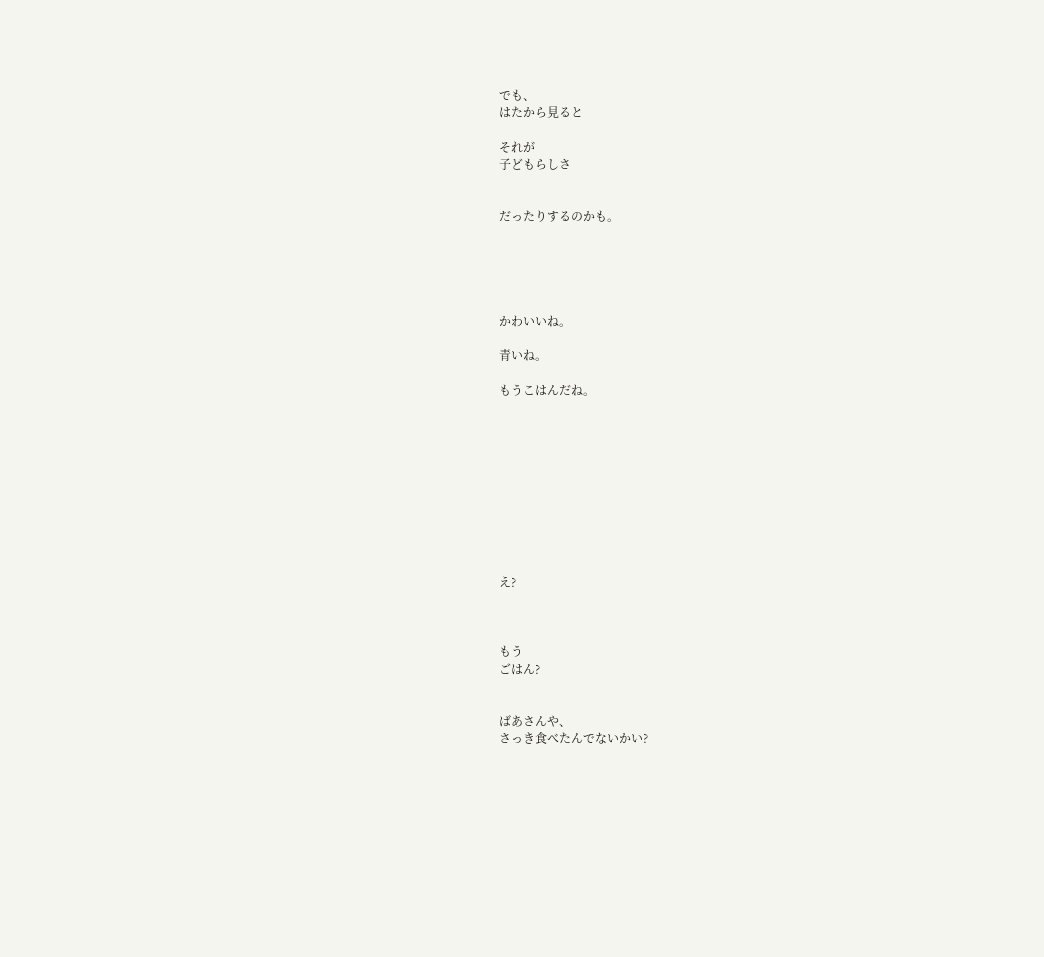でも、
はたから見ると

それが
子どもらしさ


だったりするのかも。





かわいいね。

青いね。

もうこはんだね。










え?



もう
ごはん?


ばあさんや、
さっき食べたんでないかい?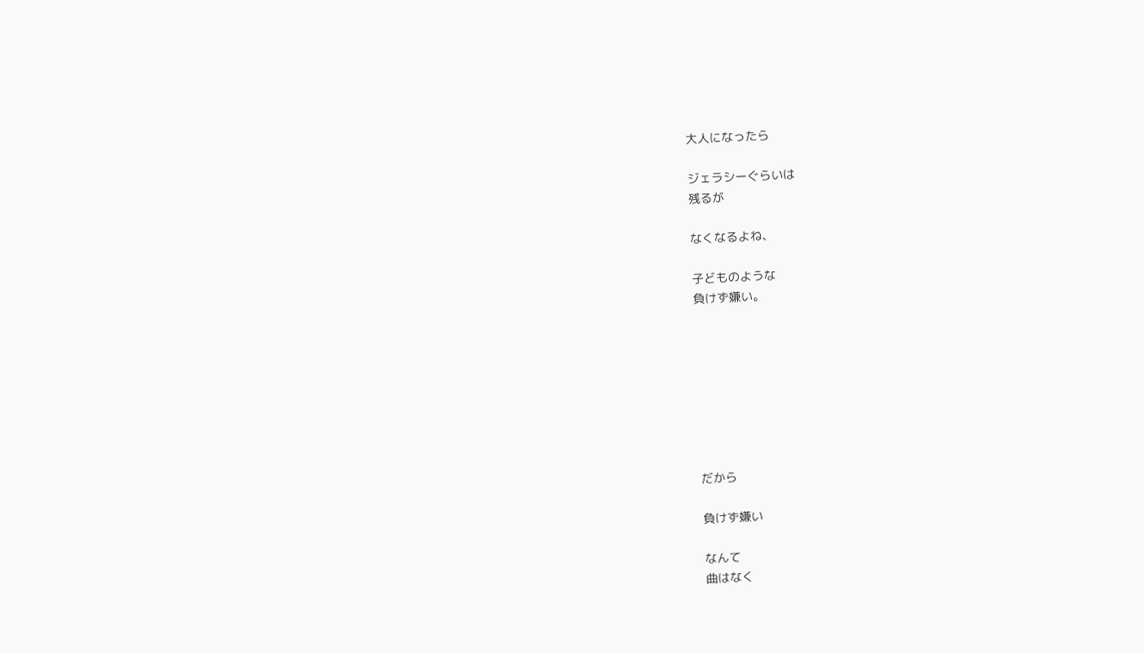大人になったら

ジェラシーぐらいは
残るが

なくなるよね、

子どものような
負けず嫌い。








だから

負けず嫌い

なんて
曲はなく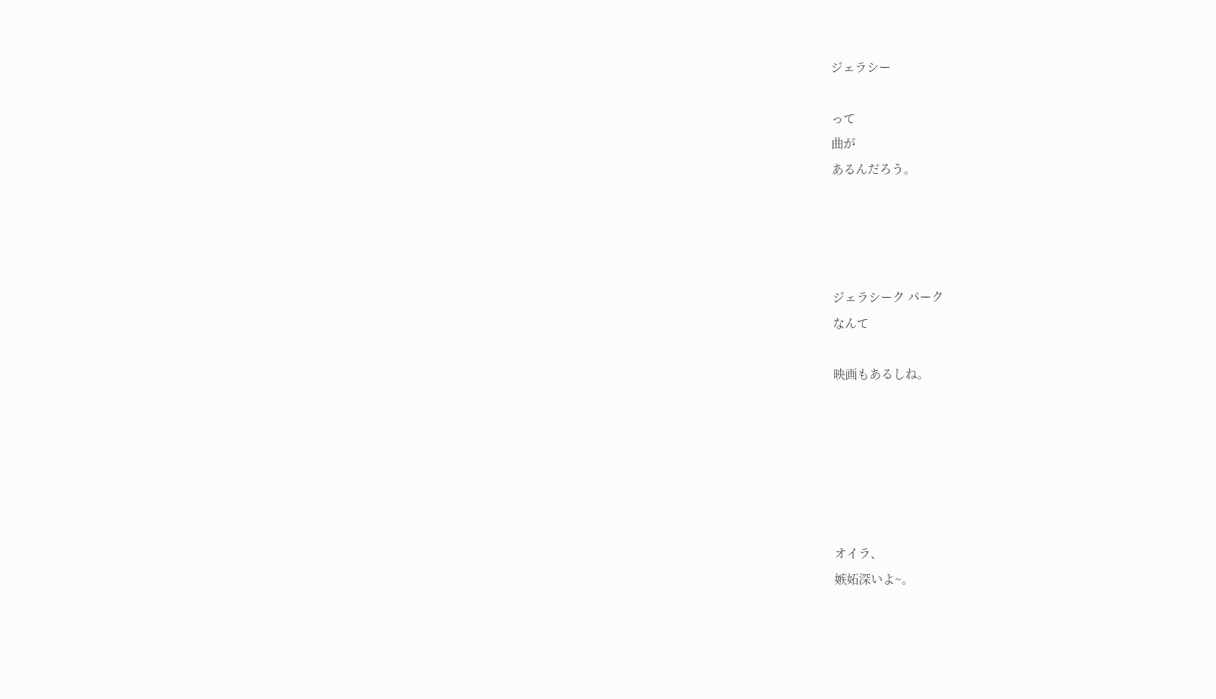ジェラシー

って
曲が
あるんだろう。




ジェラシーク パーク
なんて

映画もあるしね。






オイラ、
嫉妬深いよ~。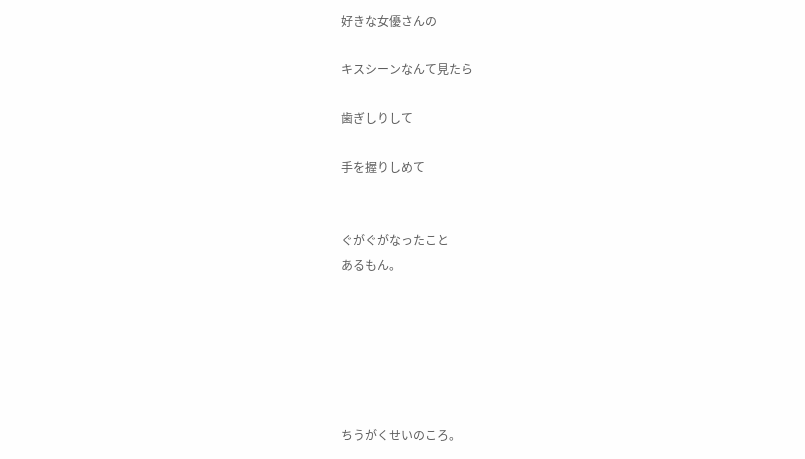好きな女優さんの

キスシーンなんて見たら

歯ぎしりして

手を握りしめて


ぐがぐがなったこと
あるもん。






ちうがくせいのころ。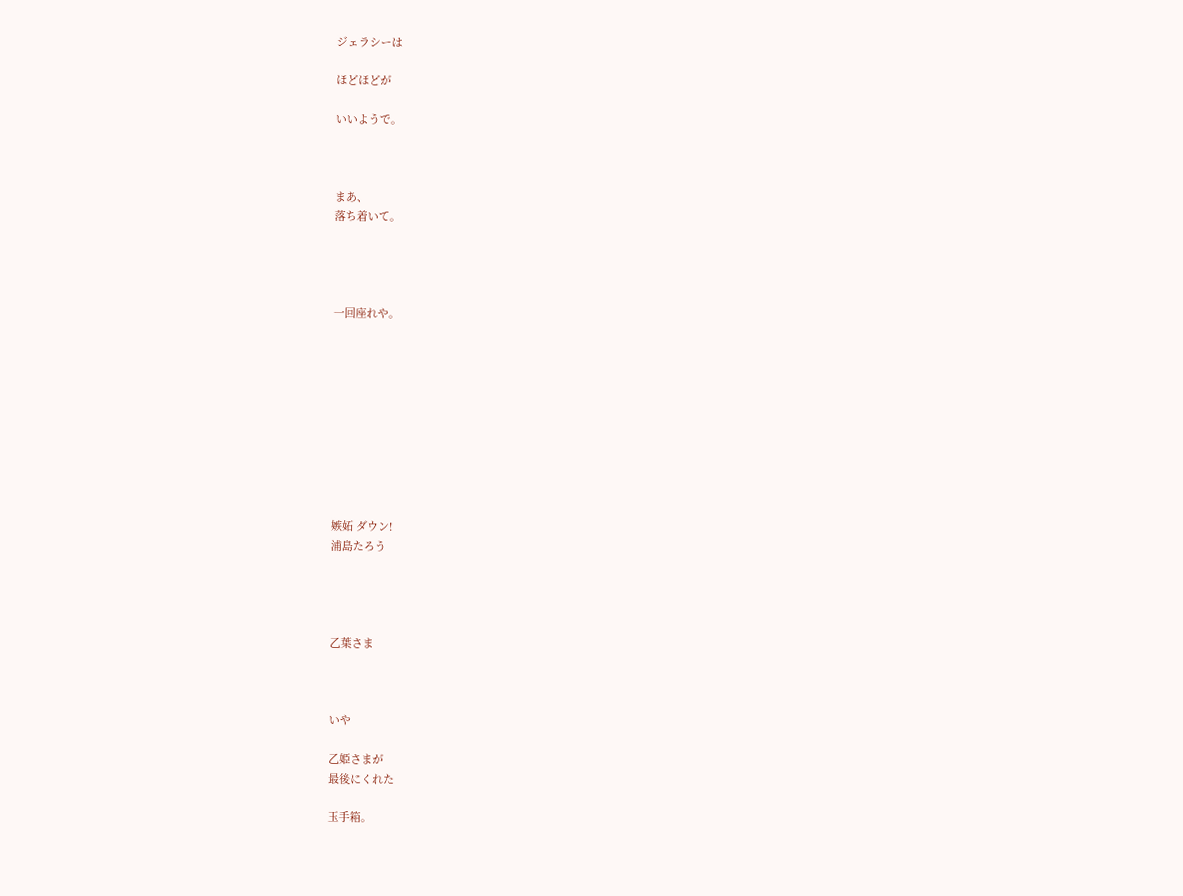ジェラシーは

ほどほどが

いいようで。



まあ、
落ち着いて。




一回座れや。










嫉妬 ダウン!
浦島たろう




乙葉さま



いや

乙姫さまが
最後にくれた

玉手箱。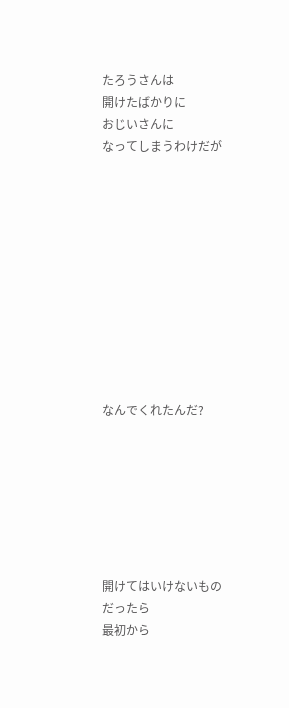たろうさんは
開けたばかりに
おじいさんに
なってしまうわけだが











なんでくれたんだ?







開けてはいけないもの
だったら
最初から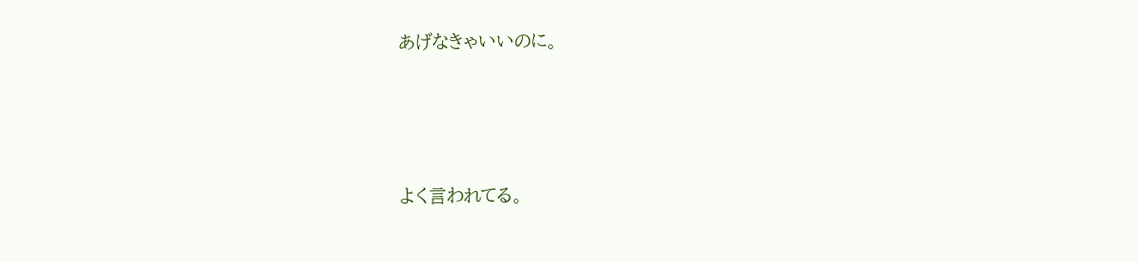あげなきゃいいのに。




よく言われてる。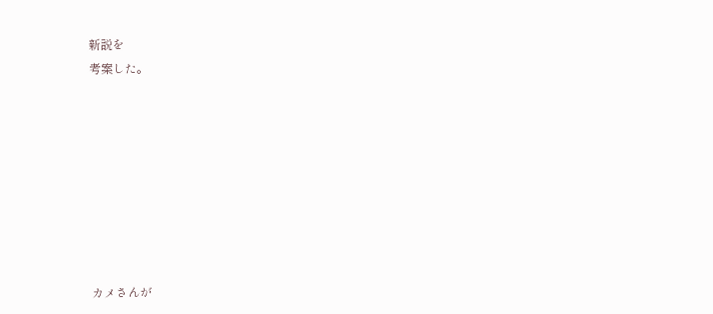新説を
考案した。








カメさんが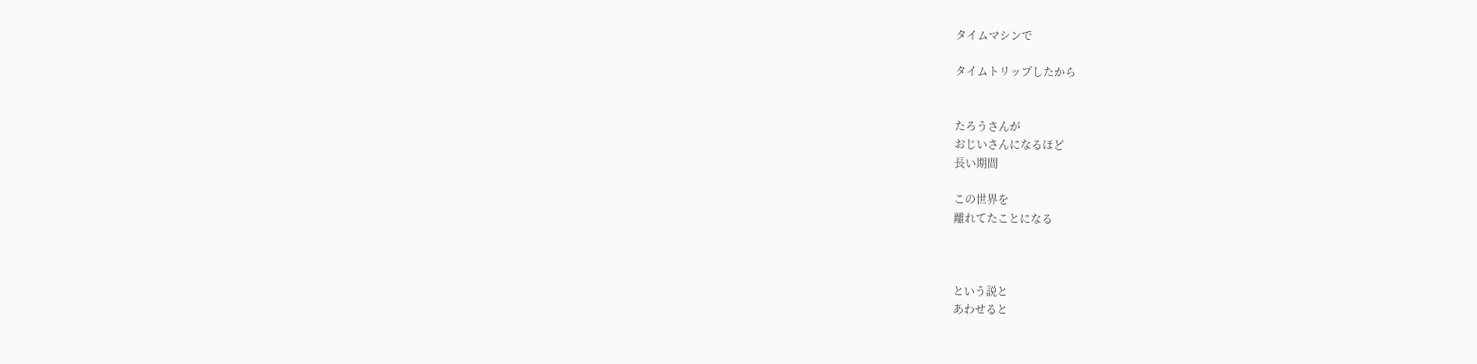タイムマシンで

タイムトリップしたから


たろうさんが
おじいさんになるほど
長い期間

この世界を
離れてたことになる



という説と
あわせると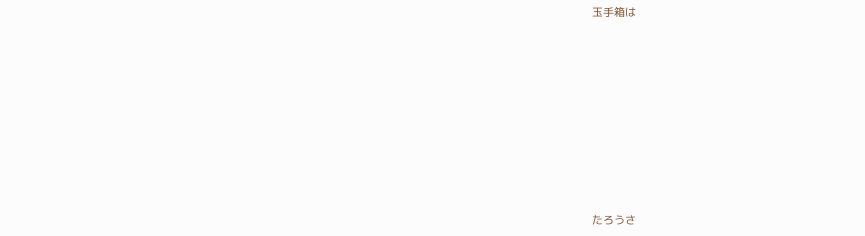玉手箱は











たろうさ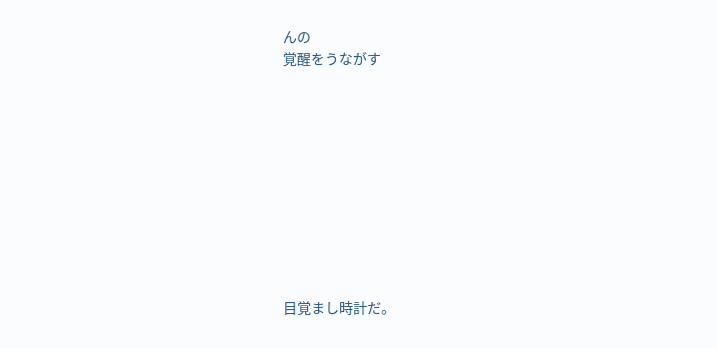んの
覚醒をうながす










目覚まし時計だ。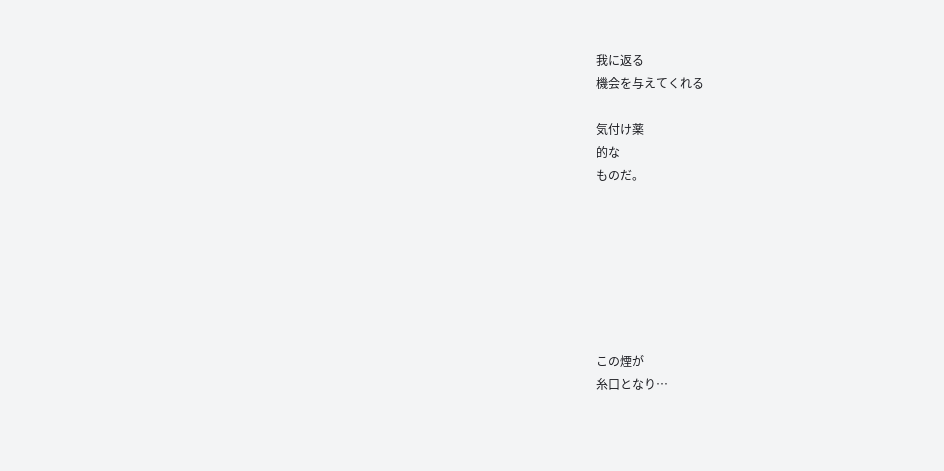我に返る
機会を与えてくれる

気付け薬
的な
ものだ。







この煙が
糸口となり…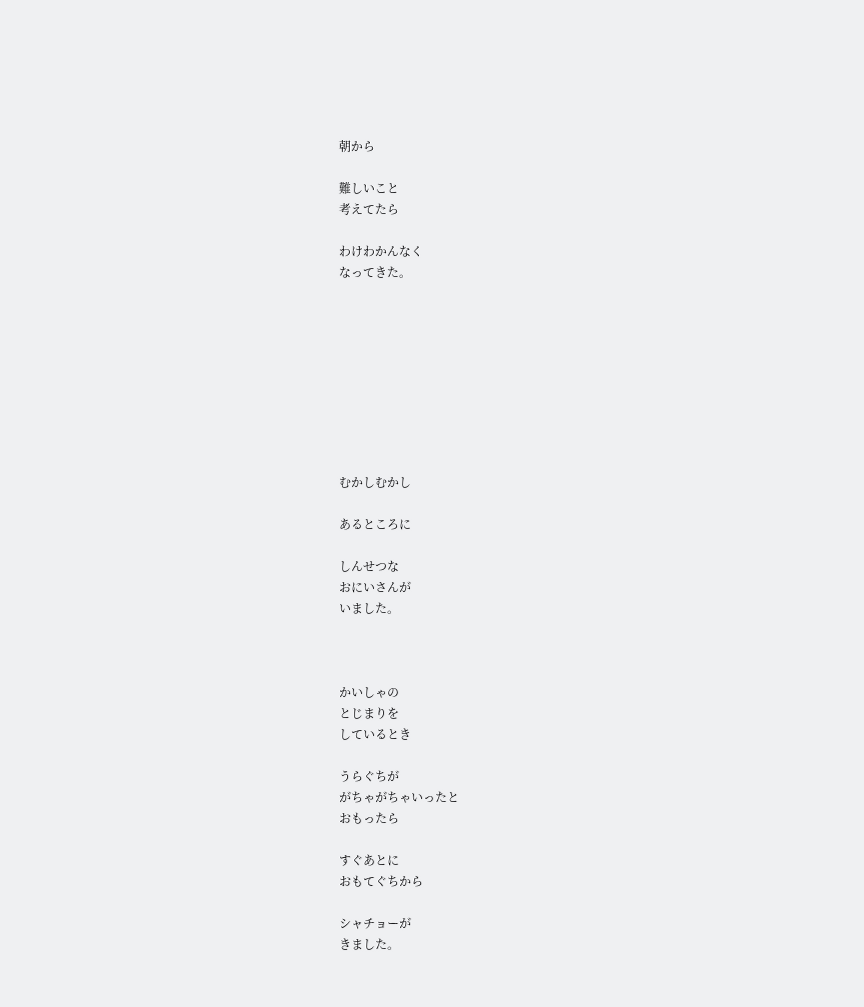朝から

難しいこと
考えてたら

わけわかんなく
なってきた。









むかしむかし

あるところに

しんせつな
おにいさんが
いました。



かいしゃの
とじまりを
しているとき

うらぐちが
がちゃがちゃいったと
おもったら

すぐあとに
おもてぐちから

シャチョーが
きました。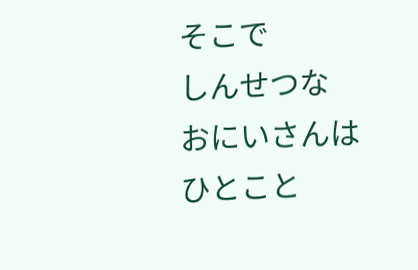そこで
しんせつな
おにいさんは
ひとこと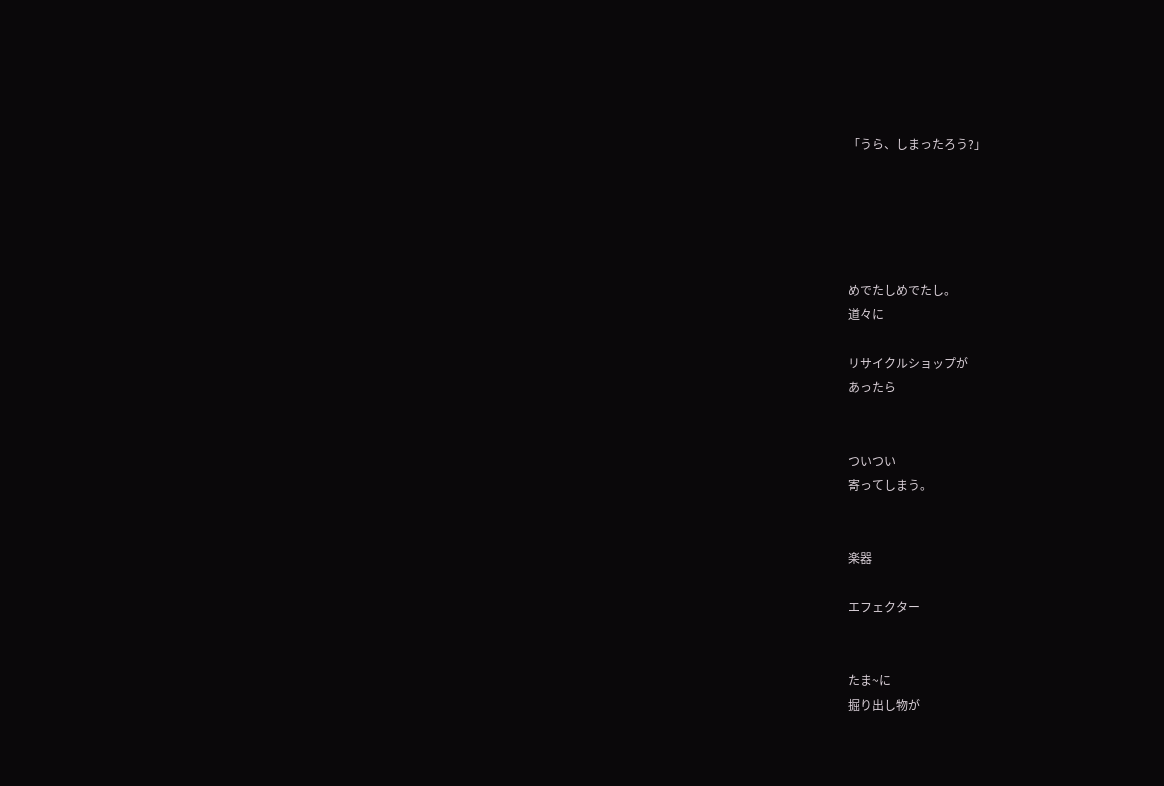「うら、しまったろう?」





めでたしめでたし。
道々に

リサイクルショップが
あったら


ついつい
寄ってしまう。


楽器

エフェクター


たま~に
掘り出し物が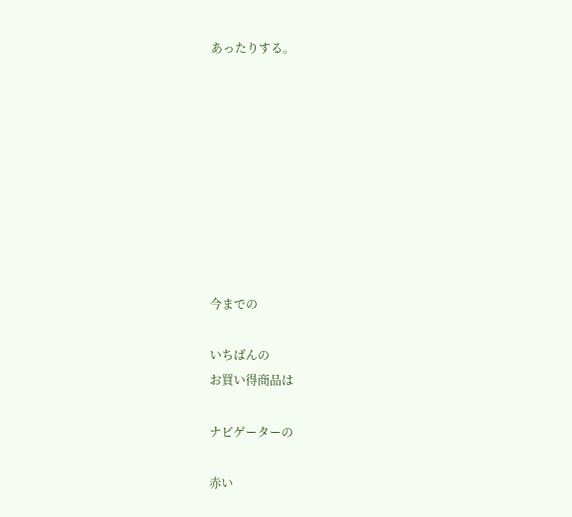あったりする。









今までの

いちばんの
お買い得商品は

ナビゲーターの

赤い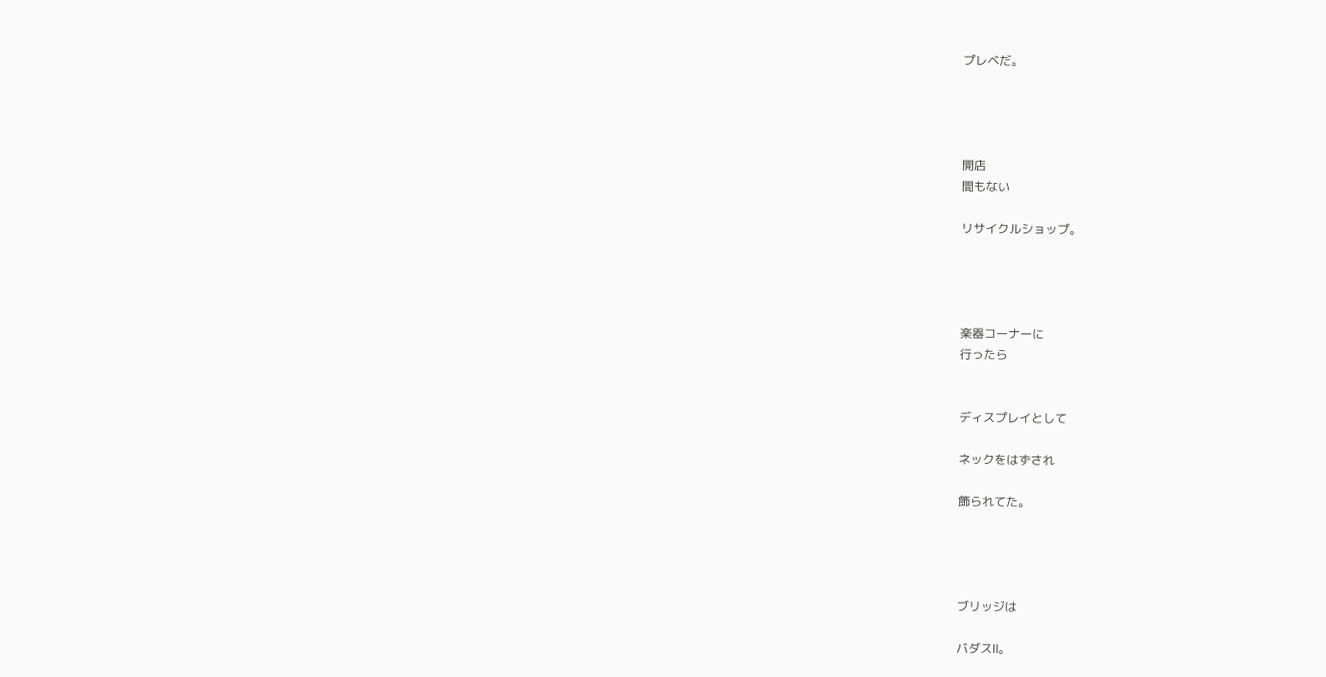プレベだ。




開店
間もない

リサイクルショップ。




楽器コーナーに
行ったら


ディスプレイとして

ネックをはずされ

飾られてた。




ブリッジは

バダスⅡ。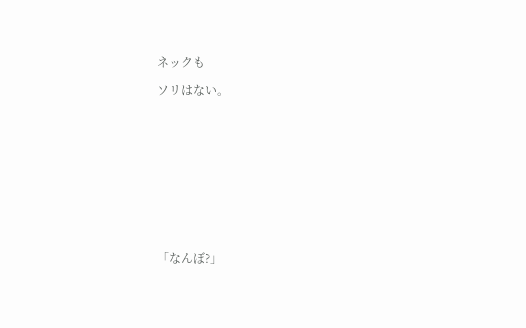ネックも

ソリはない。











「なんぼ?」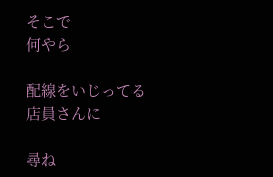そこで
何やら

配線をいじってる
店員さんに

尋ね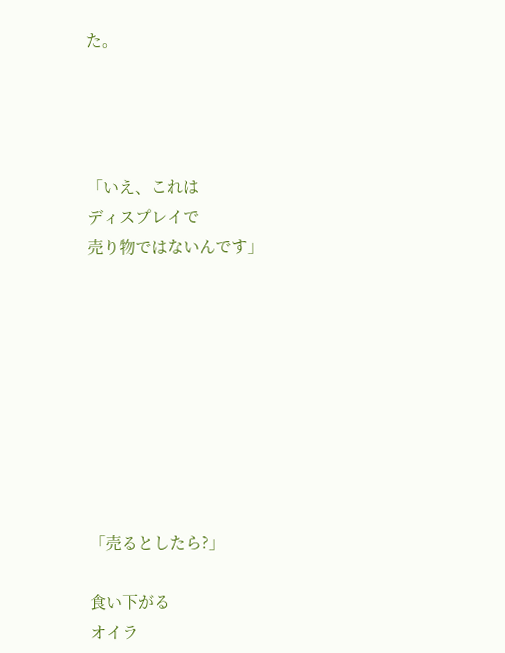た。




「いえ、これは
ディスプレイで
売り物ではないんです」









「売るとしたら?」

食い下がる
オイラ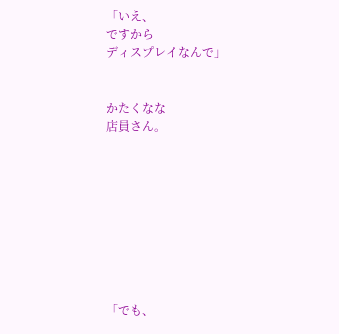「いえ、
ですから
ディスプレイなんで」


かたくなな
店員さん。









「でも、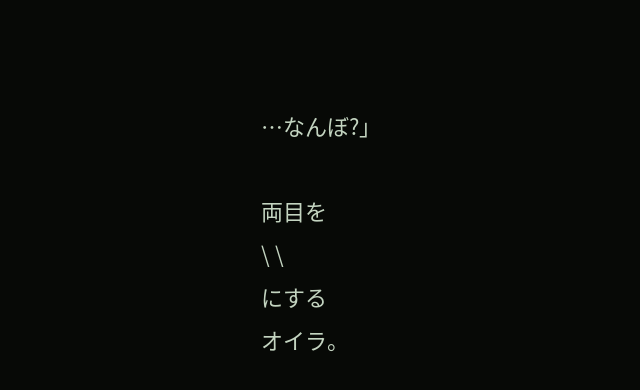…なんぼ?」

両目を
\ \
にする
オイラ。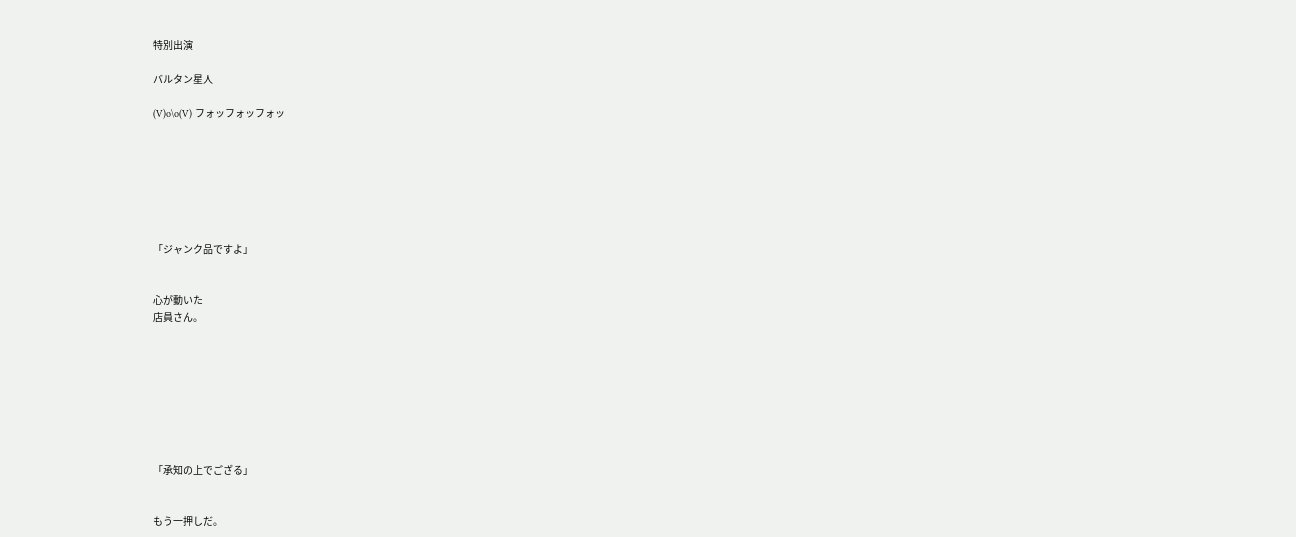特別出演

バルタン星人

(V)o\o(V) フォッフォッフォッ







「ジャンク品ですよ」


心が動いた
店員さん。








「承知の上でござる」


もう一押しだ。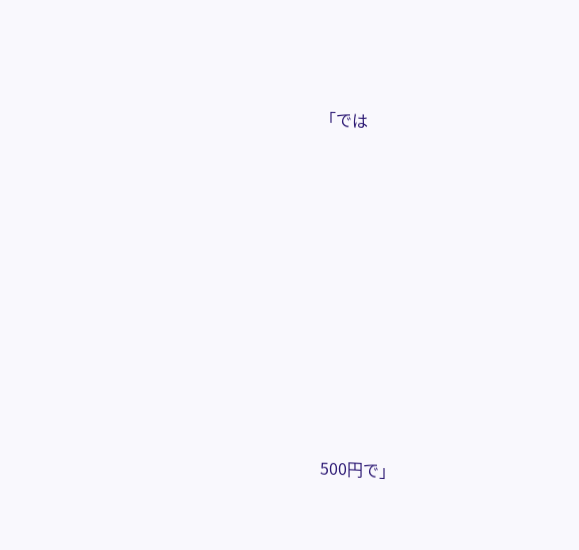「では










500円で」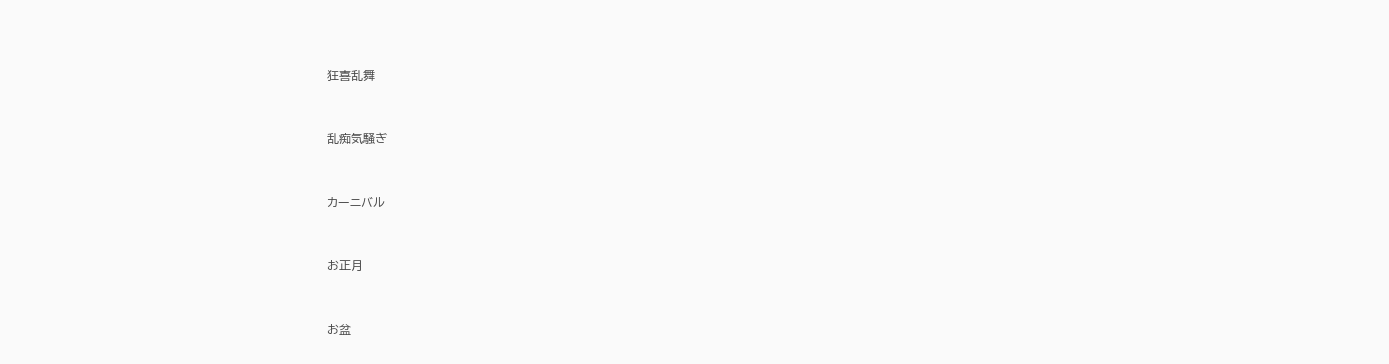狂喜乱舞


乱痴気騒ぎ


カーニバル


お正月


お盆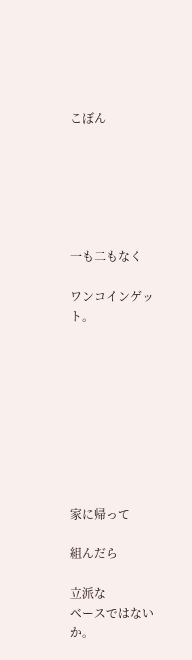こぼん






一も二もなく

ワンコインゲット。









家に帰って

組んだら

立派な
ベースではないか。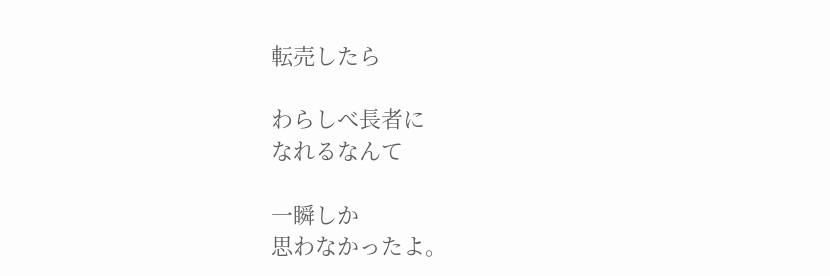転売したら

わらしべ長者に
なれるなんて

一瞬しか
思わなかったよ。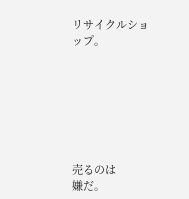リサイクルショップ。







売るのは
嫌だ。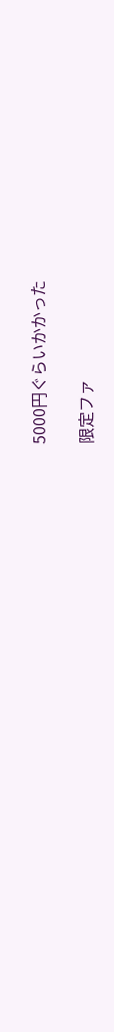5000円ぐらいかかった

限定ファ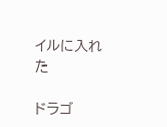イルに入れた

ドラゴ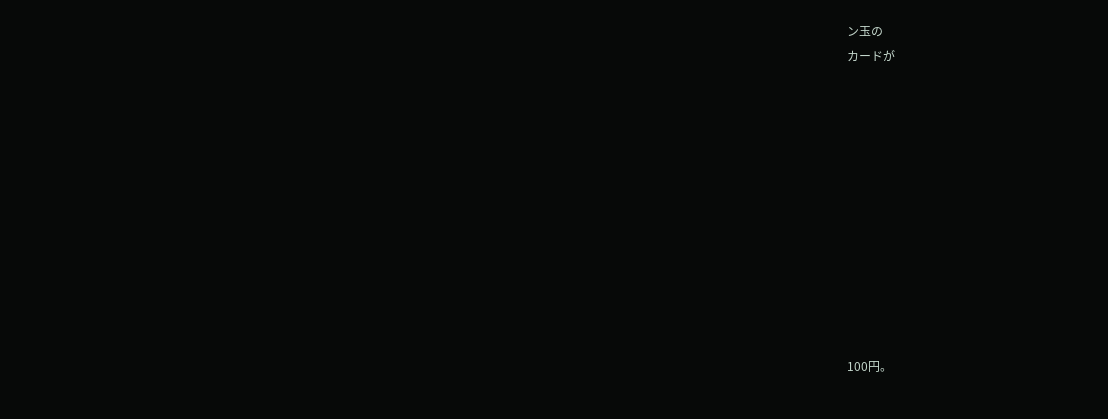ン玉の
カードが











100円。